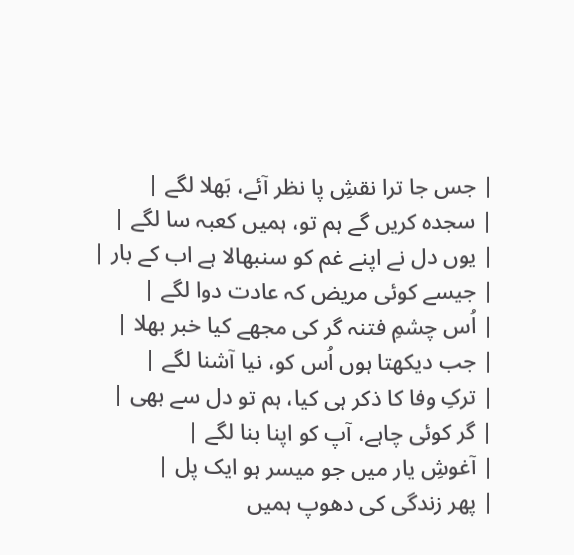| جس جا ترا نقشِ پا نظر آئے، بَھلا لگے |
| سجدہ کریں گے ہم تو، ہمیں کعبہ سا لگے |
| یوں دل نے اپنے غم کو سنبھالا ہے اب کے بار |
| جیسے کوئی مریض کہ عادت دوا لگے |
| اُس چشمِ فتنہ گر کی مجھے کیا خبر بھلا |
| جب دیکھتا ہوں اُس کو، نیا آشنا لگے |
| ترکِ وفا کا ذکر ہی کیا، ہم تو دل سے بھی |
| گر کوئی چاہے، آپ کو اپنا بنا لگے |
| آغوشِ یار میں جو میسر ہو ایک پل |
| پھر زندگی کی دھوپ ہمیں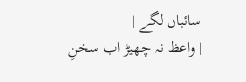سائباں لگے |
| واعظ نہ چھیڑ اب سخنِ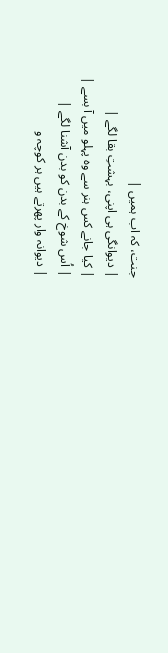جنت، کہ اب ہمیں |
| دیوانگی ہی اپنی، بہشتِ بقا لگے |
| کیا جانے کس ہنر سے وہ پہلو میں آ بسے |
| اُس شوخ کے بدن کو بدن آشنا لگے |
| دیوانہ وار پھرتے ہیں ہر کوچہ و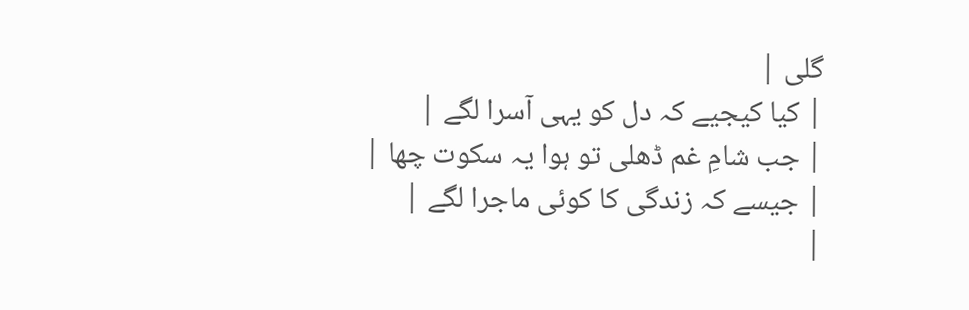گلی |
| کیا کیجیے کہ دل کو یہی آسرا لگے |
| جب شامِ غم ڈھلی تو ہوا یہ سکوت چھا |
| جیسے کہ زندگی کا کوئی ماجرا لگے |
|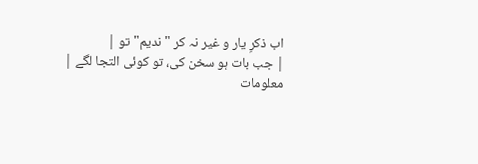اب ذکرِ یار و غیر نہ کر "ندیم" تو |
| جب بات ہو سخن کی، تو کوئی التجا لگے |
معلومات